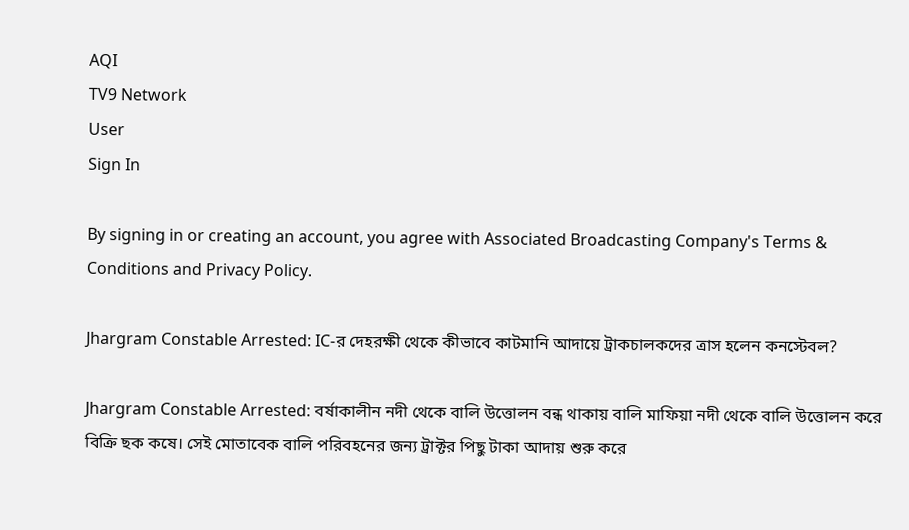AQI
TV9 Network
User
Sign In

By signing in or creating an account, you agree with Associated Broadcasting Company's Terms & Conditions and Privacy Policy.

Jhargram Constable Arrested: IC-র দেহরক্ষী থেকে কীভাবে কাটমানি আদায়ে ট্রাকচালকদের ত্রাস হলেন কনস্টেবল?

Jhargram Constable Arrested: বর্ষাকালীন নদী থেকে বালি উত্তোলন বন্ধ থাকায় বালি মাফিয়া নদী থেকে বালি উত্তোলন করে বিক্রি ছক কষে। সেই মোতাবেক বালি পরিবহনের জন্য ট্রাক্টর পিছু টাকা আদায় শুরু করে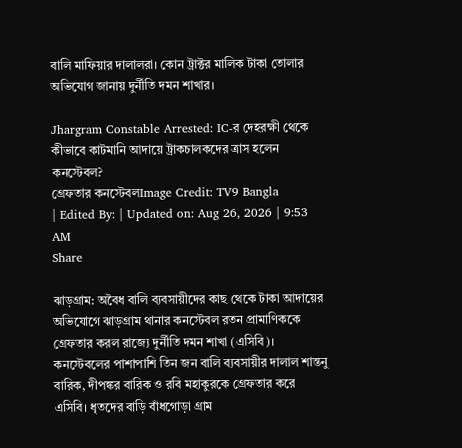বালি মাফিয়ার দালালরা। কোন ট্রাক্টর মালিক টাকা তোলার অভিযোগ জানায় দুর্নীতি দমন শাখার।

Jhargram Constable Arrested: IC-র দেহরক্ষী থেকে কীভাবে কাটমানি আদায়ে ট্রাকচালকদের ত্রাস হলেন  কনস্টেবল?
গ্রেফতার কনস্টেবলImage Credit: TV9 Bangla
| Edited By: | Updated on: Aug 26, 2026 | 9:53 AM
Share

ঝাড়গ্রাম: অবৈধ বালি ব্যবসায়ীদের কাছ থেকে টাকা আদায়ের অভিযোগে ঝাড়গ্রাম থানার কনস্টেবল রতন প্রামাণিককে গ্রেফতার করল রাজ্যে দুর্নীতি দমন শাখা (এসিবি)। কনস্টেবলের পাশাপাশি তিন জন বালি ব্যবসায়ীর দালাল শান্তনু বারিক, দীপঙ্কর বারিক ও রবি মহাকুরকে গ্রেফতার করে এসিবি। ধৃতদের বাড়ি বাঁধগোড়া গ্রাম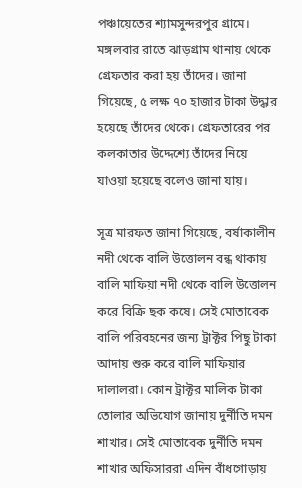পঞ্চায়েতের শ্যামসুন্দরপুর গ্রামে। মঙ্গলবার রাতে ঝাড়গ্রাম থানায় থেকে গ্রেফতার করা হয় তাঁদের। জানা গিয়েছে, ৫ লক্ষ ৭০ হাজার টাকা উদ্ধার হয়েছে তাঁদের থেকে। গ্রেফতারের পর কলকাতার উদ্দেশ্যে তাঁদের নিয়ে যাওয়া হয়েছে বলেও জানা যায়।

সূত্র মারফত জানা গিয়েছে, বর্ষাকালীন নদী থেকে বালি উত্তোলন বন্ধ থাকায় বালি মাফিয়া নদী থেকে বালি উত্তোলন করে বিক্রি ছক কষে। সেই মোতাবেক বালি পরিবহনের জন্য ট্রাক্টর পিছু টাকা আদায় শুরু করে বালি মাফিয়ার দালালরা। কোন ট্রাক্টর মালিক টাকা তোলার অভিযোগ জানায় দুর্নীতি দমন শাখার। সেই মোতাবেক দুর্নীতি দমন শাখার অফিসাররা এদিন বাঁধগোড়ায়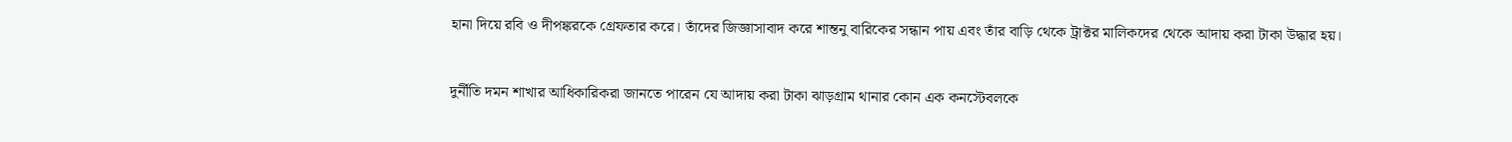হানা দিয়ে রবি ও দীপঙ্করকে গ্রেফতার করে। তাঁদের জিজ্ঞাসাবাদ করে শান্তনু বারিকের সন্ধান পায় এবং তাঁর বাড়ি থেকে ট্রাক্টর মালিকদের থেকে আদায় করা টাকা উদ্ধার হয়।

দুর্নীতি দমন শাখার আধিকারিকরা জানতে পারেন যে আদায় করা টাকা ঝাড়গ্রাম থানার কোন এক কনস্টেবলকে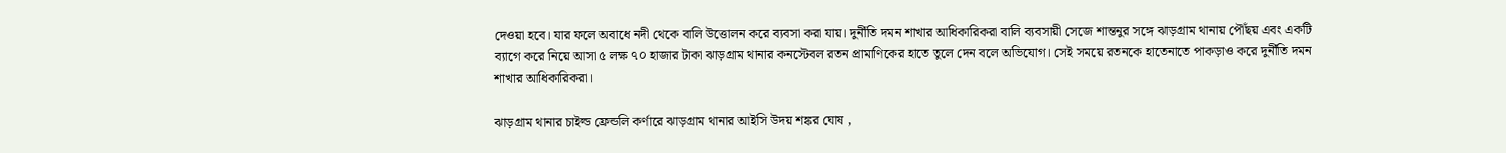দেওয়া হবে। যার ফলে অবাধে নদী থেকে বালি উত্তোলন করে ব্যবসা করা যায়। দুর্নীতি দমন শাখার আধিকারিকরা বালি ব্যবসায়ী সেজে শান্তনুর সঙ্গে ঝাড়গ্রাম থানায় পৌঁছয় এবং একটি ব্যাগে করে নিয়ে আসা ৫ লক্ষ ৭০ হাজার টাকা ঝাড়গ্রাম থানার কনস্টেবল রতন প্রামাণিকের হাতে তুলে দেন বলে অভিযোগ। সেই সময়ে রতনকে হাতেনাতে পাকড়াও করে দুর্নীতি দমন শাখার আধিকারিকরা।

ঝাড়গ্রাম থানার চাইল্ড ফ্রেন্ডলি কর্ণারে ঝাড়গ্রাম থানার আইসি উদয় শঙ্কর ঘোষ ,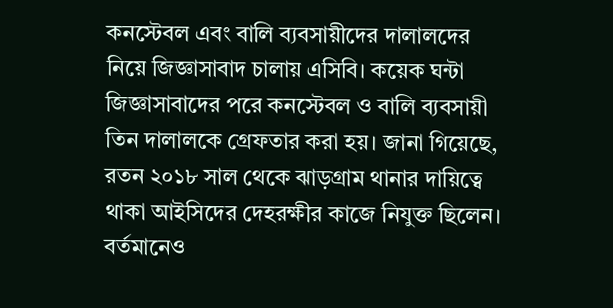কনস্টেবল এবং বালি ব্যবসায়ীদের দালালদের নিয়ে জিজ্ঞাসাবাদ চালায় এসিবি। কয়েক ঘন্টা জিজ্ঞাসাবাদের পরে কনস্টেবল ও বালি ব্যবসায়ী তিন দালালকে গ্রেফতার করা হয়। জানা গিয়েছে, রতন ২০১৮ সাল থেকে ঝাড়গ্রাম থানার দায়িত্বে থাকা আইসিদের দেহরক্ষীর কাজে নিযুক্ত ছিলেন। বর্তমানেও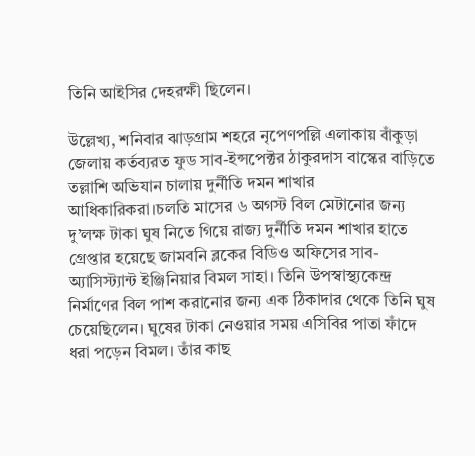তিনি আইসির দেহরক্ষী ছিলেন।

উল্লেখ্য, শনিবার ঝাড়গ্রাম শহরে নৃপেণপল্লি এলাকায় বাঁকুড়া জেলায় কর্তব্যরত ফুড সাব-ইন্সপেক্টর ঠাকুরদাস বাস্কের বাড়িতে তল্লাশি অভিযান চালায় দুর্নীতি দমন শাখার আধিকারিকরা।চলতি মাসের ৬ অগস্ট বিল মেটানোর জন্য দু’লক্ষ টাকা ঘুষ নিতে গিয়ে রাজ্য দুর্নীতি দমন শাখার হাতে গ্রেপ্তার হয়েছে জামবনি ব্লকের বিডিও অফিসের সাব-অ্যাসিস্ট্যান্ট ইঞ্জিনিয়ার বিমল সাহা। তিনি উপস্বাস্থ্যকেন্দ্র নির্মাণের বিল পাশ করানোর জন্য এক ঠিকাদার থেকে তিনি ঘুষ চেয়েছিলেন। ঘুষের টাকা নেওয়ার সময় এসিবির পাতা ফাঁদে ধরা পড়েন বিমল। তাঁর কাছ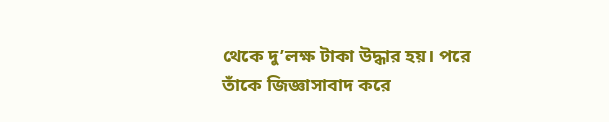থেকে দু’লক্ষ টাকা উদ্ধার হয়। পরে তাঁকে জিজ্ঞাসাবাদ করে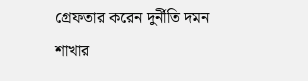গ্রেফতার করেন দুর্নীতি দমন শাখার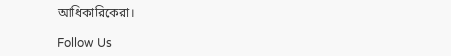আধিকারিকেরা।

Follow Us